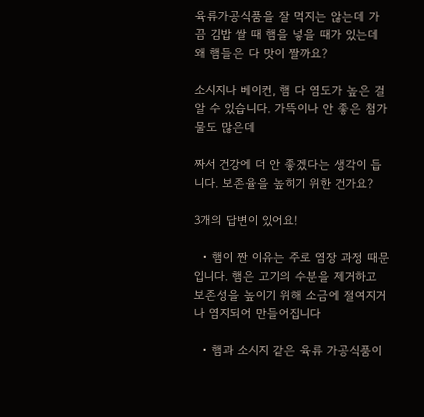육류가공식품을 잘 먹지는 않는데 가끔 김밥 쌀 때 햄을 넣을 때가 있는데 왜 햄들은 다 맛이 짤까요?

소시지나 베이컨, 햄 다 염도가 높은 걸 알 수 있습니다. 가뜩이나 안 좋은 첨가물도 많은데

짜서 건강에 더 안 좋겠다는 생각이 듭니다. 보존율을 높히기 위한 건가요?

3개의 답변이 있어요!

  • 햄이 짠 이유는 주로 염장 과정 때문입니다. 햄은 고기의 수분을 제거하고 보존성을 높이기 위해 소금에 절여지거나 염지되어 만들어집니다

  • 햄과 소시지 같은 육류 가공식품이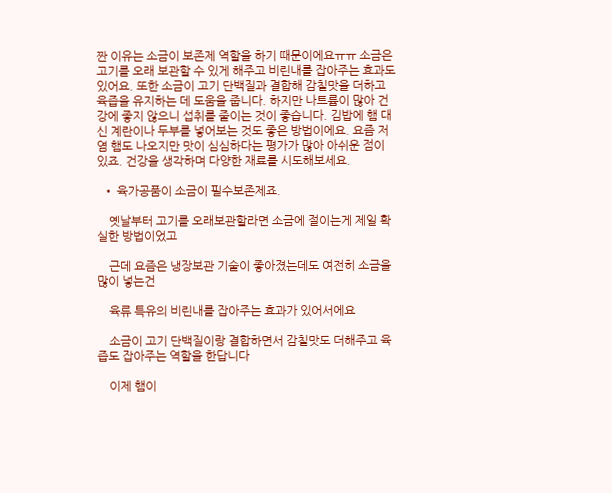짠 이유는 소금이 보존제 역할을 하기 때문이에요ㅠㅠ 소금은 고기를 오래 보관할 수 있게 해주고 비린내를 잡아주는 효과도 있어요. 또한 소금이 고기 단백질과 결합해 감칠맛을 더하고 육즙을 유지하는 데 도움을 줍니다. 하지만 나트륨이 많아 건강에 좋지 않으니 섭취를 줄이는 것이 좋습니다. 김밥에 햄 대신 계란이나 두부를 넣어보는 것도 좋은 방법이에요. 요즘 저염 햄도 나오지만 맛이 심심하다는 평가가 많아 아쉬운 점이 있죠. 건강을 생각하며 다양한 재료를 시도해보세요.

  • 육가공품이 소금이 필수보존제죠.

    옛날부터 고기를 오래보관할라면 소금에 절이는게 제일 확실한 방법이었고

    근데 요즘은 냉장보관 기술이 좋아졌는데도 여전히 소금을 많이 넣는건

    육류 특유의 비린내를 잡아주는 효과가 있어서에요

    소금이 고기 단백질이랑 결합하면서 감칠맛도 더해주고 육즙도 잡아주는 역할을 한답니다

    이제 햄이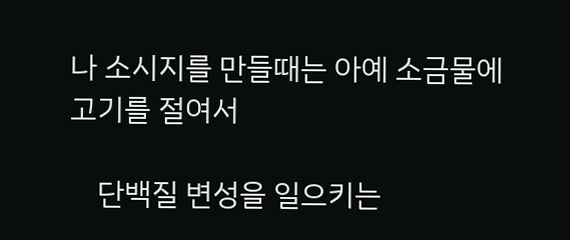나 소시지를 만들때는 아예 소금물에 고기를 절여서

    단백질 변성을 일으키는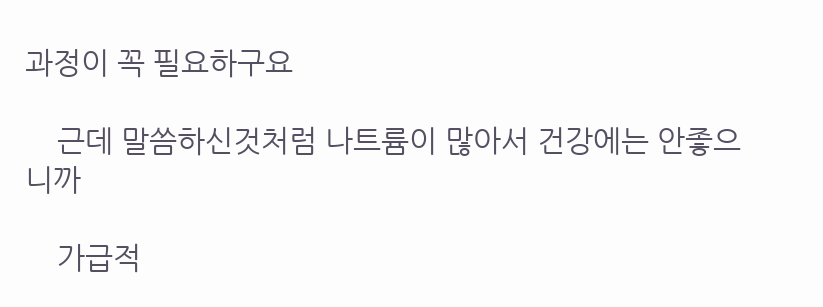과정이 꼭 필요하구요

    근데 말씀하신것처럼 나트륨이 많아서 건강에는 안좋으니까

    가급적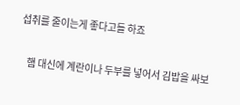섭취를 줄이는게 좋다고들 하죠

    햄 대신에 계란이나 두부를 넣어서 김밥을 싸보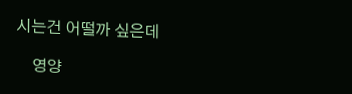시는건 어떨까 싶은데

    영양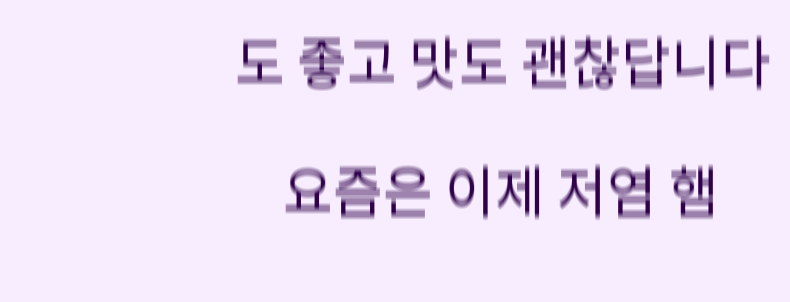도 좋고 맛도 괜찮답니다

    요즘은 이제 저염 햄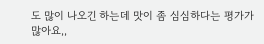도 많이 나오긴 하는데 맛이 좀 심심하다는 평가가 많아요,,